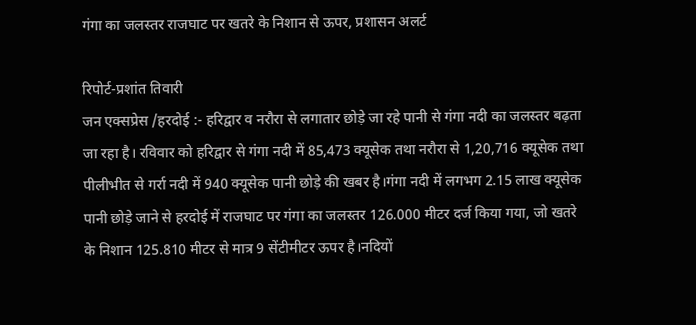गंगा का जलस्तर राजघाट पर खतरे के निशान से ऊपर, प्रशासन अलर्ट

रिपोर्ट-प्रशांत तिवारी
जन एक्सप्रेस /हरदोई :- हरिद्वार व नरौरा से लगातार छोड़े जा रहे पानी से गंगा नदी का जलस्तर बढ़ता जा रहा है। रविवार को हरिद्वार से गंगा नदी में 85,473 क्यूसेक तथा नरौरा से 1,20,716 क्यूसेक तथा पीलीभीत से गर्रा नदी में 940 क्यूसेक पानी छोड़े की खबर है।गंगा नदी में लगभग 2.15 लाख क्यूसेक पानी छोड़े जाने से हरदोई में राजघाट पर गंगा का जलस्तर 126.000 मीटर दर्ज किया गया, जो खतरे के निशान 125.810 मीटर से मात्र 9 सेंटीमीटर ऊपर है।नदियों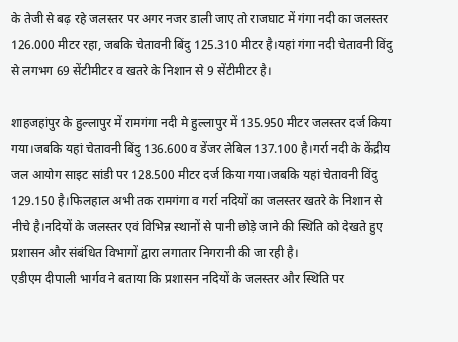के तेजी से बढ़ रहे जलस्तर पर अगर नजर डाली जाए तो राजघाट में गंगा नदी का जलस्तर 126.000 मीटर रहा, जबकि चेतावनी बिंदु 125.310 मीटर है।यहां गंगा नदी चेतावनी विंदु से लगभग 69 सेंटीमीटर व खतरे के निशान से 9 सेंटीमीटर है।

शाहजहांपुर के हुल्लापुर में रामगंगा नदी मे हुल्लापुर में 135.950 मीटर जलस्तर दर्ज किया गया।जबकि यहां चेतावनी बिंदु 136.600 व डेंजर लेबिल 137.100 है।गर्रा नदी के केंद्रीय जल आयोग साइट सांडी पर 128.500 मीटर दर्ज किया गया।जबकि यहां चेतावनी विंदु 129.150 है।फिलहाल अभी तक रामगंगा व गर्रा नदियों का जलस्तर खतरे के निशान से नीचे है।नदियों के जलस्तर एवं विभिन्न स्थानों से पानी छोड़े जाने की स्थिति को देखते हुए प्रशासन और संबंधित विभागों द्वारा लगातार निगरानी की जा रही है।
एडीएम दीपाली भार्गव ने बताया कि प्रशासन नदियों के जलस्तर और स्थिति पर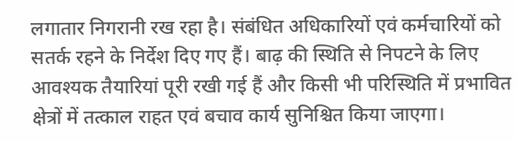लगातार निगरानी रख रहा है। संबंधित अधिकारियों एवं कर्मचारियों को सतर्क रहने के निर्देश दिए गए हैं। बाढ़ की स्थिति से निपटने के लिए आवश्यक तैयारियां पूरी रखी गई हैं और किसी भी परिस्थिति में प्रभावित क्षेत्रों में तत्काल राहत एवं बचाव कार्य सुनिश्चित किया जाएगा।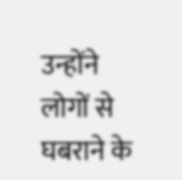उन्होंने लोगों से घबराने के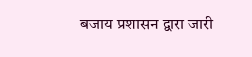बजाय प्रशासन द्वारा जारी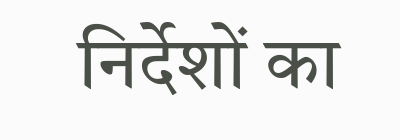निर्देशों का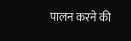पालन करने की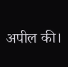अपील की।